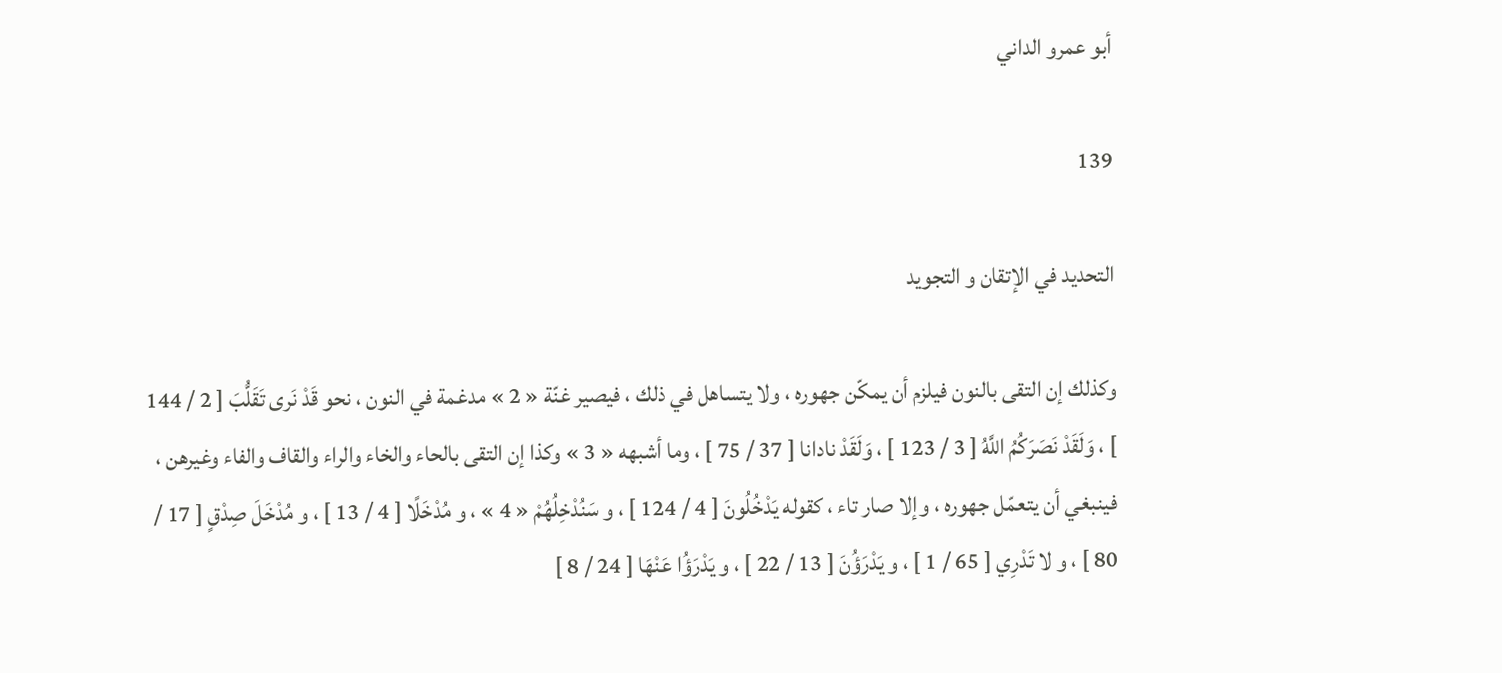أبو عمرو الداني

139

التحديد في الإتقان و التجويد

وكذلك إن التقى بالنون فيلزم أن يمكّن جهوره ، ولا يتساهل في ذلك ، فيصير غنّة « 2 » مدغمة في النون ، نحو قَدْ نَرى تَقَلُّبَ [ 2 / 144 ] ، وَلَقَدْ نَصَرَكُمُ اللَّهُ [ 3 / 123 ] ، وَلَقَدْ نادانا [ 37 / 75 ] ، وما أشبهه « 3 » وكذا إن التقى بالحاء والخاء والراء والقاف والفاء وغيرهن ، فينبغي أن يتعمّل جهوره ، وإلا صار تاء ، كقوله يَدْخُلُونَ [ 4 / 124 ] ، و سَنُدْخِلُهُمْ « 4 » ، و مُدْخَلًا [ 4 / 13 ] ، و مُدْخَلَ صِدْقٍ [ 17 / 80 ] ، و لا تَدْرِي [ 65 / 1 ] ، و يَدْرَؤُنَ [ 13 / 22 ] ، و يَدْرَؤُا عَنْهَا [ 24 / 8 ]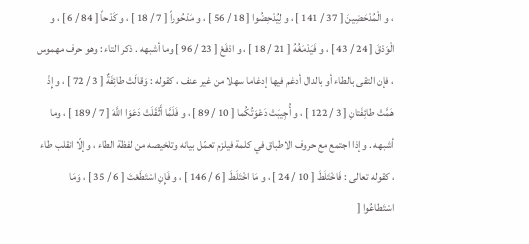، و الْمُدْحَضِينَ [ 37 / 141 ] ، و لِيُدْحِضُوا [ 18 / 56 ] ، و مَدْحُوراً [ 7 / 18 ] ، و كَدْحاً [ 84 / 6 ] ، و الْوَدْقَ [ 24 / 43 ] ، و فَيَدْمَغُهُ [ 21 / 18 ] ، و ادْفَعْ [ 23 / 96 ] وما أشبهه . ذكر التاء : وهو حرف مهموس ، فإن التقى بالطاء أو بالدال أدغم فيها إدغاما سهلا من غير عنف ، كقوله : وَقالَتْ طائِفَةٌ [ 3 / 72 ] ، و إِذْ هَمَّتْ طائِفَتانِ [ 3 / 122 ] ، و أُجِيبَتْ دَعْوَتُكُما [ 10 / 89 ] ، و فَلَمَّا أَثْقَلَتْ دَعَوَا اللَّهَ [ 7 / 189 ] ، وما أشبهه . وإذا اجتمع مع حروف الاطباق في كلمة فيلزم تعمّل بيانه وتلخيصه من لفظة الطاء ، وإلّا انقلب طاء ، كقوله تعالى : فَاخْتَلَطَ [ 10 / 24 ] ، و مَا اخْتَلَطَ [ 6 / 146 ] ، و فَإِنِ اسْتَطَعْتَ [ 6 / 35 ] ، وَمَا اسْتَطاعُوا [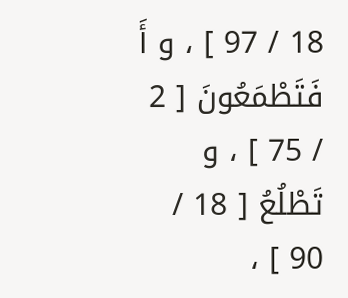18 / 97 ] ، و أَ فَتَطْمَعُونَ [ 2 / 75 ] ، و تَطْلُعُ [ 18 / 90 ] ،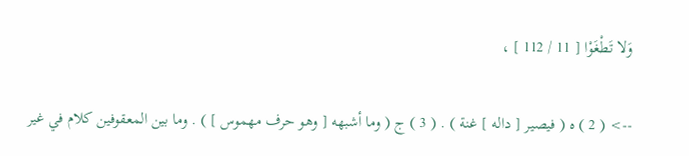وَلا تَطْغَوْا [ 11 / 112 ] ،

--> ( 2 ) ه ( فيصير [ داله ] غنة ) . ( 3 ) ج ( وما أشبهه [ وهو حرف مهموس ] ) . وما بين المعقوفين كلام في غير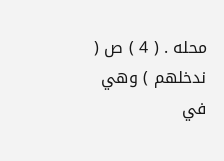محله . ( 4 ) ص ( ندخلهم ) وهي في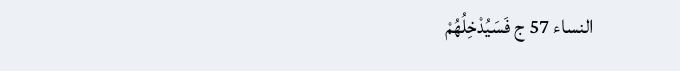النساء 57 ج فَسَيُدْخِلُهُمْ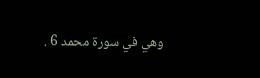وهي في سورة محمد 6 .